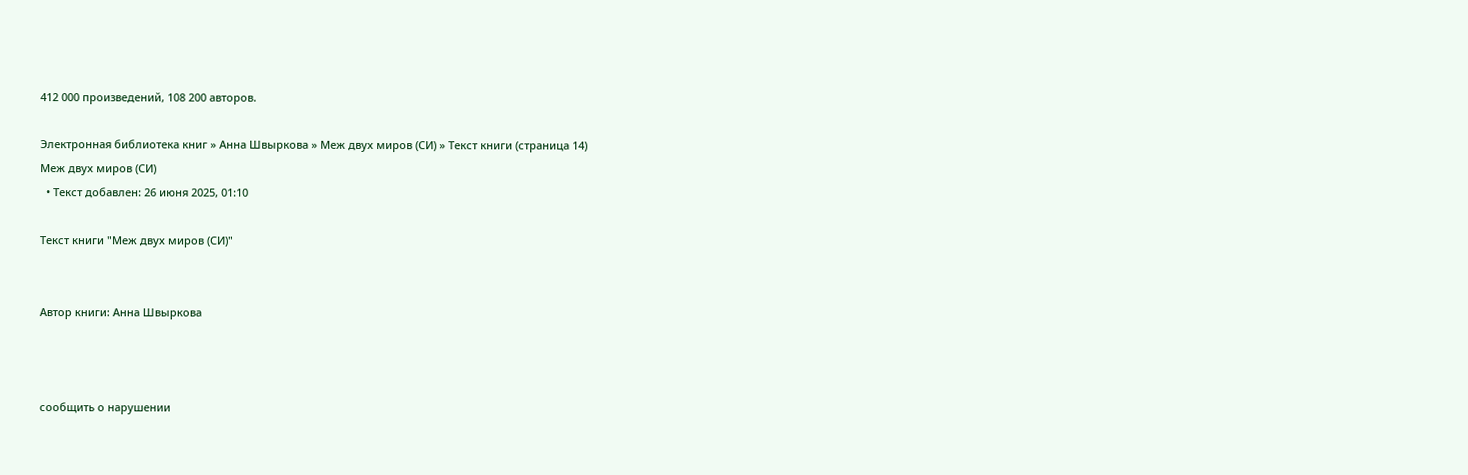412 000 произведений, 108 200 авторов.

Электронная библиотека книг » Анна Швыркова » Меж двух миров (СИ) » Текст книги (страница 14)
Меж двух миров (СИ)
  • Текст добавлен: 26 июня 2025, 01:10

Текст книги "Меж двух миров (СИ)"


Автор книги: Анна Швыркова



сообщить о нарушении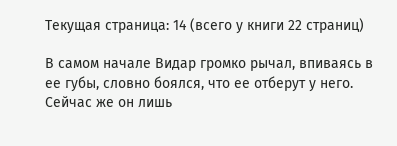Текущая страница: 14 (всего у книги 22 страниц)

В самом начале Видар громко рычал, впиваясь в ее губы, словно боялся, что ее отберут у него. Сейчас же он лишь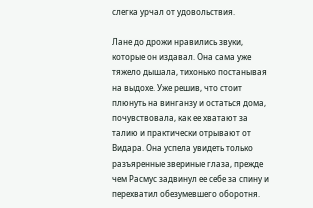слегка урчал от удовольствия.

Лане до дрожи нравились звуки, которые он издавал. Она сама уже тяжело дышала, тихонько постанывая на выдохе. Уже решив, что стоит плюнуть на винганзу и остаться дома, почувствовала, как ее хватают за талию и практически отрывают от Видара. Она успела увидеть только разъяренные звериные глаза, прежде чем Расмус задвинул ее себе за спину и перехватил обезумевшего оборотня.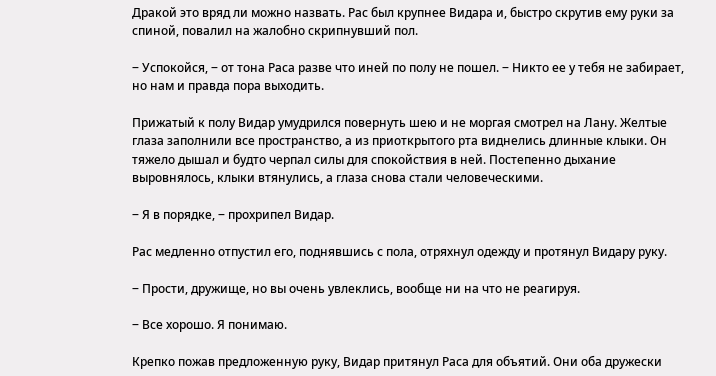Дракой это вряд ли можно назвать. Рас был крупнее Видара и, быстро скрутив ему руки за спиной, повалил на жалобно скрипнувший пол.

‒ Успокойся, ‒ от тона Раса разве что иней по полу не пошел. ‒ Никто ее у тебя не забирает, но нам и правда пора выходить.

Прижатый к полу Видар умудрился повернуть шею и не моргая смотрел на Лану. Желтые глаза заполнили все пространство, а из приоткрытого рта виднелись длинные клыки. Он тяжело дышал и будто черпал силы для спокойствия в ней. Постепенно дыхание выровнялось, клыки втянулись, а глаза снова стали человеческими.

‒ Я в порядке, ‒ прохрипел Видар.

Рас медленно отпустил его, поднявшись с пола, отряхнул одежду и протянул Видару руку.

‒ Прости, дружище, но вы очень увлеклись, вообще ни на что не реагируя.

‒ Все хорошо. Я понимаю.

Крепко пожав предложенную руку, Видар притянул Раса для объятий. Они оба дружески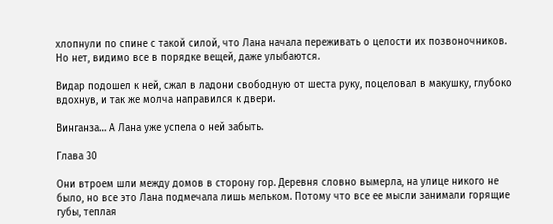хлопнули по спине с такой силой, что Лана начала переживать о целости их позвоночников. Но нет, видимо все в порядке вещей, даже улыбаются.

Видар подошел к ней, сжал в ладони свободную от шеста руку, поцеловал в макушку, глубоко вдохнув, и так же молча направился к двери.

Винганза… А Лана уже успела о ней забыть.

Глава 30

Они втроем шли между домов в сторону гор. Деревня словно вымерла, на улице никого не было, но все это Лана подмечала лишь мельком. Потому что все ее мысли занимали горящие губы, теплая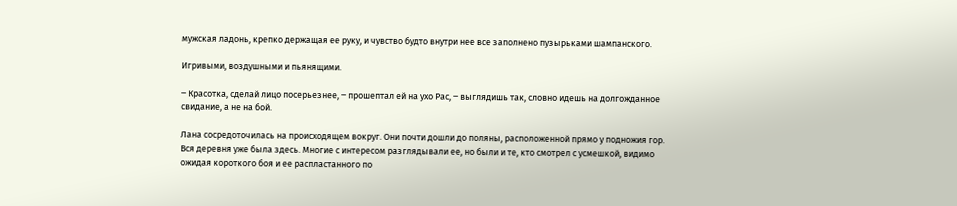мужская ладонь, крепко держащая ее руку, и чувство будто внутри нее все заполнено пузырьками шампанского.

Игривыми, воздушными и пьянящими.

‒ Красотка, сделай лицо посерьезнее, ‒ прошептал ей на ухо Рас, ‒ выглядишь так, словно идешь на долгожданное свидание, а не на бой.

Лана сосредоточилась на происходящем вокруг. Они почти дошли до поляны, расположенной прямо у подножия гор. Вся деревня уже была здесь. Многие с интересом разглядывали ее, но были и те, кто смотрел с усмешкой, видимо ожидая короткого боя и ее распластанного по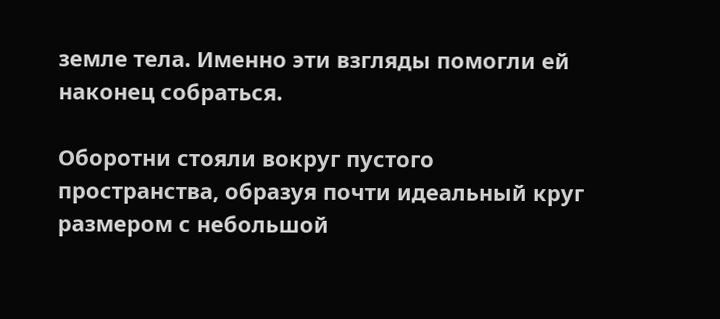земле тела. Именно эти взгляды помогли ей наконец собраться.

Оборотни стояли вокруг пустого пространства, образуя почти идеальный круг размером с небольшой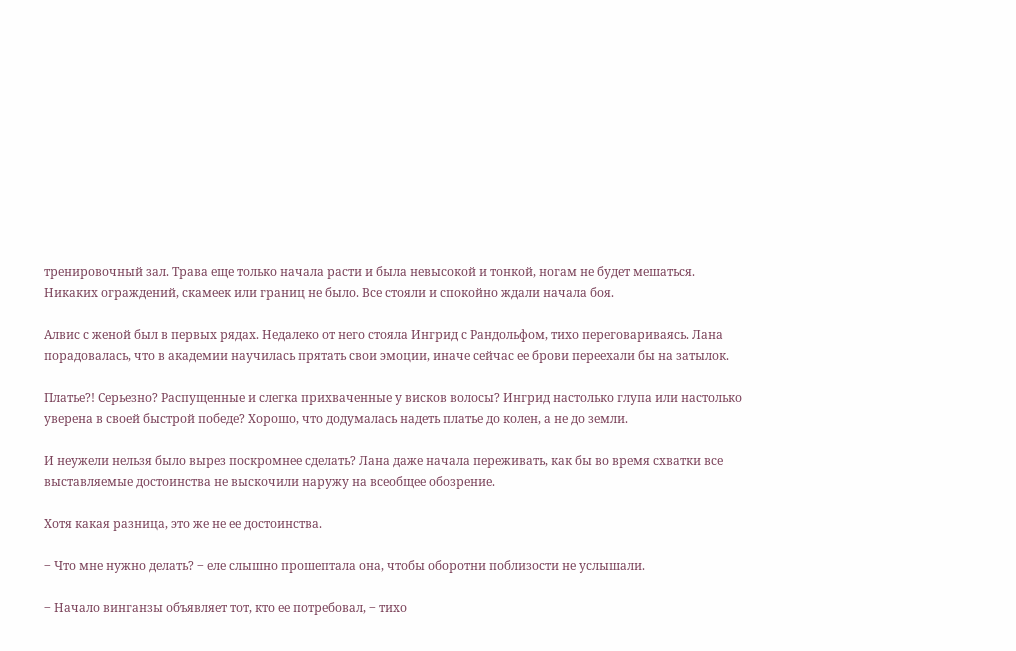тренировочный зал. Трава еще только начала расти и была невысокой и тонкой, ногам не будет мешаться. Никаких ограждений, скамеек или границ не было. Все стояли и спокойно ждали начала боя.

Алвис с женой был в первых рядах. Недалеко от него стояла Ингрид с Рандольфом, тихо переговариваясь. Лана порадовалась, что в академии научилась прятать свои эмоции, иначе сейчас ее брови переехали бы на затылок.

Платье?! Серьезно? Распущенные и слегка прихваченные у висков волосы? Ингрид настолько глупа или настолько уверена в своей быстрой победе? Хорошо, что додумалась надеть платье до колен, а не до земли.

И неужели нельзя было вырез поскромнее сделать? Лана даже начала переживать, как бы во время схватки все выставляемые достоинства не выскочили наружу на всеобщее обозрение.

Хотя какая разница, это же не ее достоинства.

‒ Что мне нужно делать? ‒ еле слышно прошептала она, чтобы оборотни поблизости не услышали.

‒ Начало винганзы объявляет тот, кто ее потребовал, ‒ тихо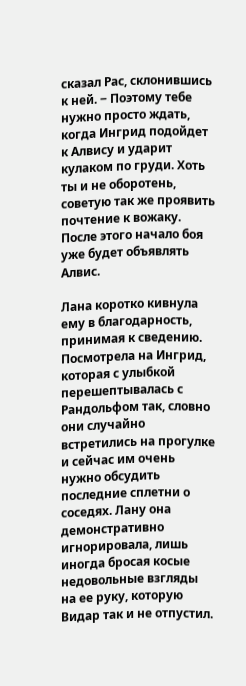сказал Рас, склонившись к ней. ‒ Поэтому тебе нужно просто ждать, когда Ингрид подойдет к Алвису и ударит кулаком по груди. Хоть ты и не оборотень, советую так же проявить почтение к вожаку. После этого начало боя уже будет объявлять Алвис.

Лана коротко кивнула ему в благодарность, принимая к сведению. Посмотрела на Ингрид, которая с улыбкой перешептывалась с Рандольфом так, словно они случайно встретились на прогулке и сейчас им очень нужно обсудить последние сплетни о соседях. Лану она демонстративно игнорировала, лишь иногда бросая косые недовольные взгляды на ее руку, которую Видар так и не отпустил.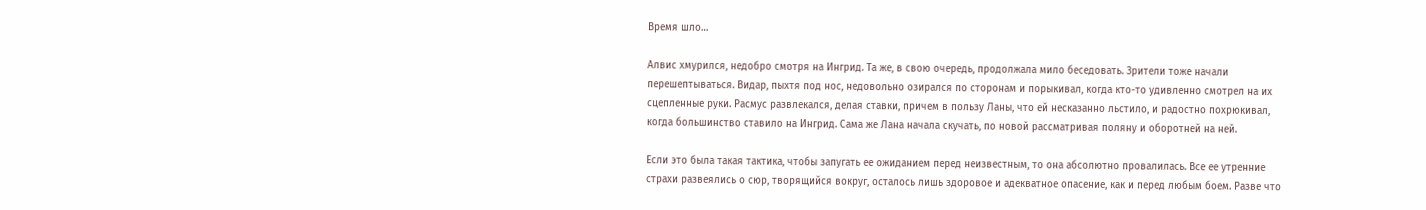Время шло…

Алвис хмурился, недобро смотря на Ингрид. Та же, в свою очередь, продолжала мило беседовать. Зрители тоже начали перешептываться. Видар, пыхтя под нос, недовольно озирался по сторонам и порыкивал, когда кто-то удивленно смотрел на их сцепленные руки. Расмус развлекался, делая ставки, причем в пользу Ланы, что ей несказанно льстило, и радостно похрюкивал, когда большинство ставило на Ингрид. Сама же Лана начала скучать, по новой рассматривая поляну и оборотней на ней.

Если это была такая тактика, чтобы запугать ее ожиданием перед неизвестным, то она абсолютно провалилась. Все ее утренние страхи развеялись о сюр, творящийся вокруг, осталось лишь здоровое и адекватное опасение, как и перед любым боем. Разве что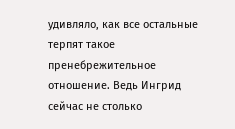удивляло, как все остальные терпят такое пренебрежительное отношение. Ведь Ингрид сейчас не столько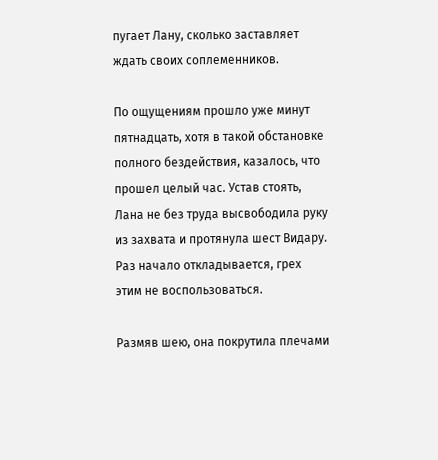пугает Лану, сколько заставляет ждать своих соплеменников.

По ощущениям прошло уже минут пятнадцать, хотя в такой обстановке полного бездействия, казалось, что прошел целый час. Устав стоять, Лана не без труда высвободила руку из захвата и протянула шест Видару. Раз начало откладывается, грех этим не воспользоваться.

Размяв шею, она покрутила плечами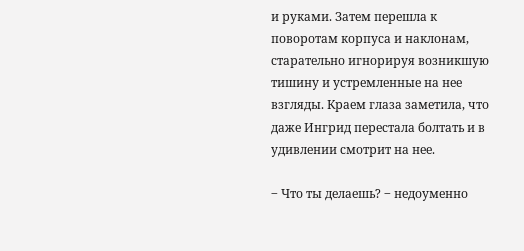и руками. Затем перешла к поворотам корпуса и наклонам, старательно игнорируя возникшую тишину и устремленные на нее взгляды. Краем глаза заметила, что даже Ингрид перестала болтать и в удивлении смотрит на нее.

‒ Что ты делаешь? ‒ недоуменно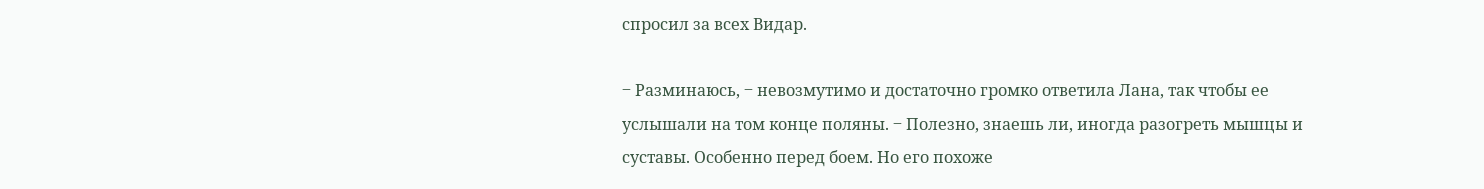спросил за всех Видар.

‒ Разминаюсь, ‒ невозмутимо и достаточно громко ответила Лана, так чтобы ее услышали на том конце поляны. ‒ Полезно, знаешь ли, иногда разогреть мышцы и суставы. Особенно перед боем. Но его похоже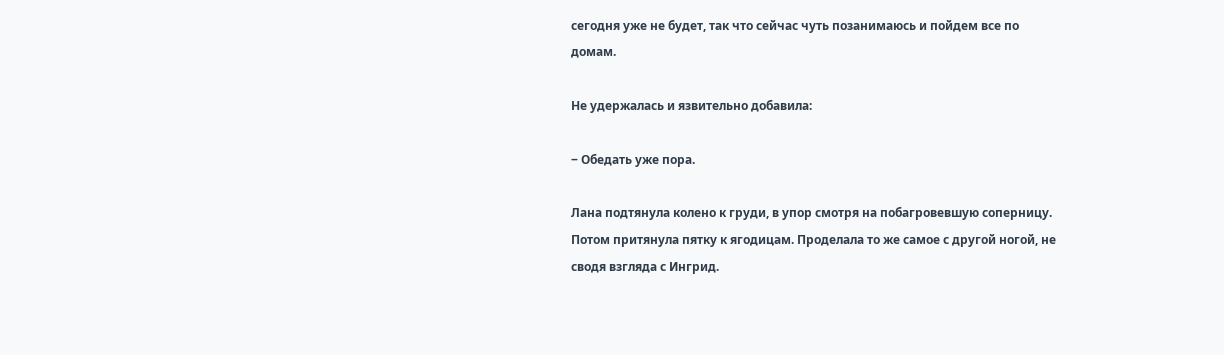сегодня уже не будет, так что сейчас чуть позанимаюсь и пойдем все по домам.

Не удержалась и язвительно добавила:

‒ Обедать уже пора.

Лана подтянула колено к груди, в упор смотря на побагровевшую соперницу. Потом притянула пятку к ягодицам. Проделала то же самое с другой ногой, не сводя взгляда с Ингрид.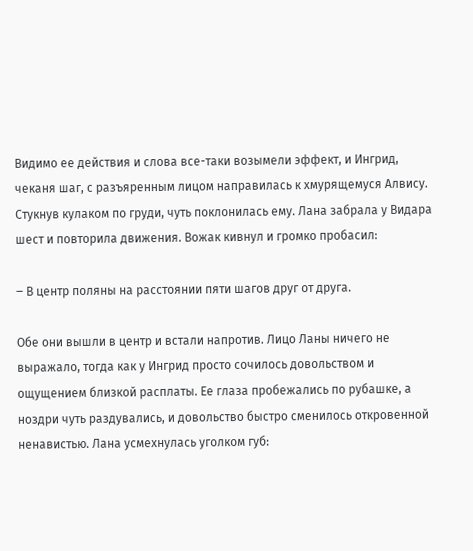Видимо ее действия и слова все-таки возымели эффект, и Ингрид, чеканя шаг, с разъяренным лицом направилась к хмурящемуся Алвису. Стукнув кулаком по груди, чуть поклонилась ему. Лана забрала у Видара шест и повторила движения. Вожак кивнул и громко пробасил:

‒ В центр поляны на расстоянии пяти шагов друг от друга.

Обе они вышли в центр и встали напротив. Лицо Ланы ничего не выражало, тогда как у Ингрид просто сочилось довольством и ощущением близкой расплаты. Ее глаза пробежались по рубашке, а ноздри чуть раздувались, и довольство быстро сменилось откровенной ненавистью. Лана усмехнулась уголком губ: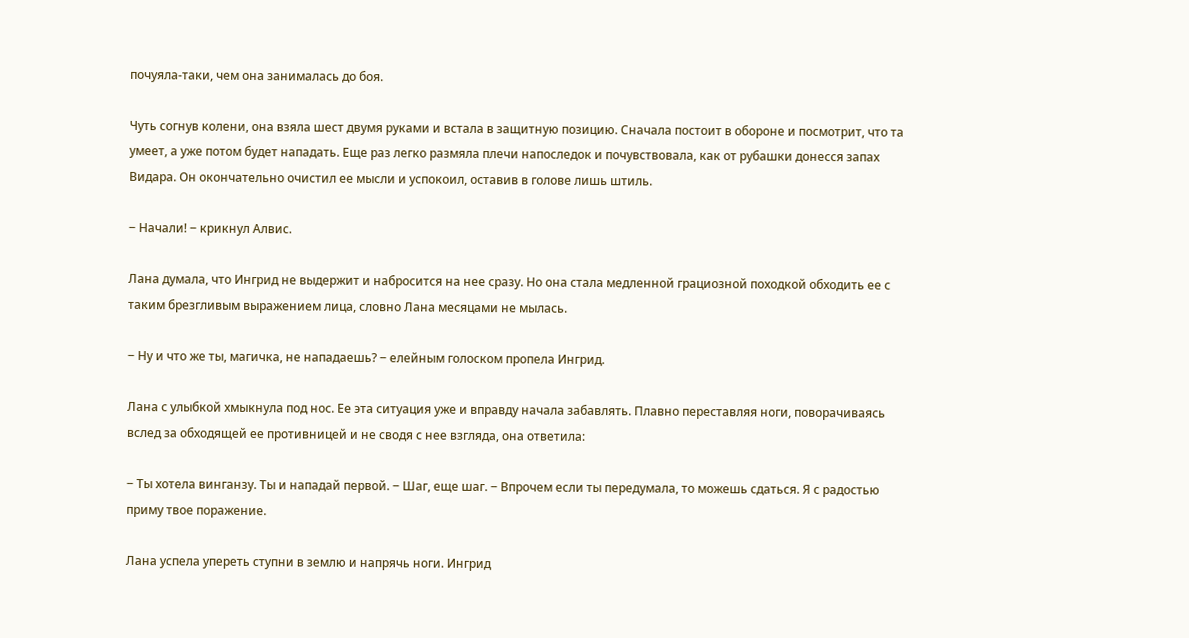почуяла-таки, чем она занималась до боя.

Чуть согнув колени, она взяла шест двумя руками и встала в защитную позицию. Сначала постоит в обороне и посмотрит, что та умеет, а уже потом будет нападать. Еще раз легко размяла плечи напоследок и почувствовала, как от рубашки донесся запах Видара. Он окончательно очистил ее мысли и успокоил, оставив в голове лишь штиль.

‒ Начали! ‒ крикнул Алвис.

Лана думала, что Ингрид не выдержит и набросится на нее сразу. Но она стала медленной грациозной походкой обходить ее с таким брезгливым выражением лица, словно Лана месяцами не мылась.

‒ Ну и что же ты, магичка, не нападаешь? ‒ елейным голоском пропела Ингрид.

Лана с улыбкой хмыкнула под нос. Ее эта ситуация уже и вправду начала забавлять. Плавно переставляя ноги, поворачиваясь вслед за обходящей ее противницей и не сводя с нее взгляда, она ответила:

‒ Ты хотела винганзу. Ты и нападай первой. ‒ Шаг, еще шаг. ‒ Впрочем если ты передумала, то можешь сдаться. Я с радостью приму твое поражение.

Лана успела упереть ступни в землю и напрячь ноги. Ингрид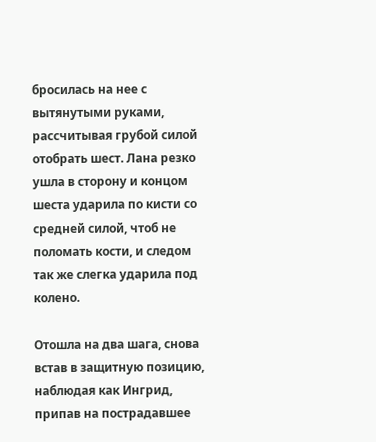бросилась на нее с вытянутыми руками, рассчитывая грубой силой отобрать шест. Лана резко ушла в сторону и концом шеста ударила по кисти со средней силой, чтоб не поломать кости, и следом так же слегка ударила под колено.

Отошла на два шага, снова встав в защитную позицию, наблюдая как Ингрид, припав на пострадавшее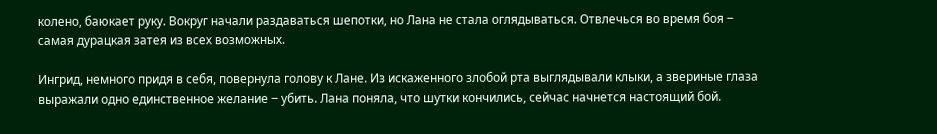колено, баюкает руку. Вокруг начали раздаваться шепотки, но Лана не стала оглядываться. Отвлечься во время боя ‒ самая дурацкая затея из всех возможных.

Ингрид, немного придя в себя, повернула голову к Лане. Из искаженного злобой рта выглядывали клыки, а звериные глаза выражали одно единственное желание ‒ убить. Лана поняла, что шутки кончились, сейчас начнется настоящий бой.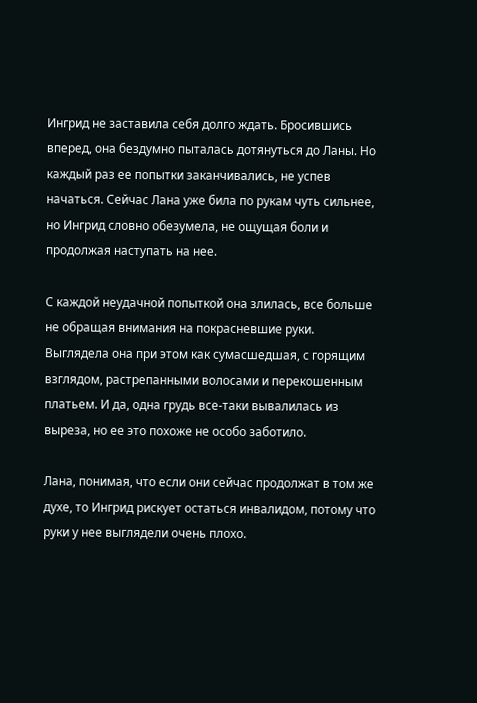Ингрид не заставила себя долго ждать. Бросившись вперед, она бездумно пыталась дотянуться до Ланы. Но каждый раз ее попытки заканчивались, не успев начаться. Сейчас Лана уже била по рукам чуть сильнее, но Ингрид словно обезумела, не ощущая боли и продолжая наступать на нее.

С каждой неудачной попыткой она злилась, все больше не обращая внимания на покрасневшие руки. Выглядела она при этом как сумасшедшая, с горящим взглядом, растрепанными волосами и перекошенным платьем. И да, одна грудь все-таки вывалилась из выреза, но ее это похоже не особо заботило.

Лана, понимая, что если они сейчас продолжат в том же духе, то Ингрид рискует остаться инвалидом, потому что руки у нее выглядели очень плохо.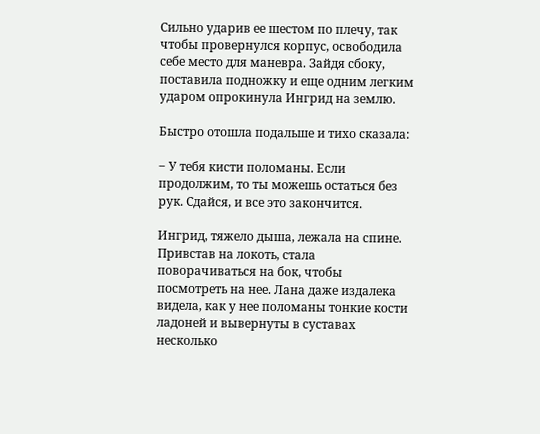Сильно ударив ее шестом по плечу, так чтобы провернулся корпус, освободила себе место для маневра. Зайдя сбоку, поставила подножку и еще одним легким ударом опрокинула Ингрид на землю.

Быстро отошла подальше и тихо сказала:

‒ У тебя кисти поломаны. Если продолжим, то ты можешь остаться без рук. Сдайся, и все это закончится.

Ингрид, тяжело дыша, лежала на спине. Привстав на локоть, стала поворачиваться на бок, чтобы посмотреть на нее. Лана даже издалека видела, как у нее поломаны тонкие кости ладоней и вывернуты в суставах несколько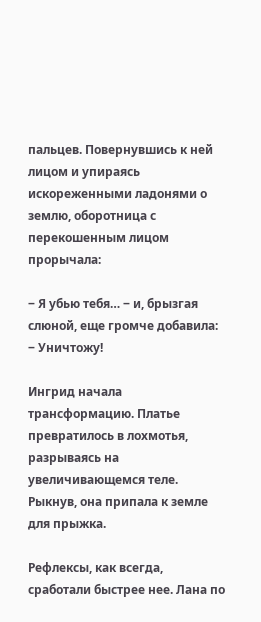пальцев. Повернувшись к ней лицом и упираясь искореженными ладонями о землю, оборотница с перекошенным лицом прорычала:

‒ Я убью тебя… ‒ и, брызгая слюной, еще громче добавила: ‒ Уничтожу!

Ингрид начала трансформацию. Платье превратилось в лохмотья, разрываясь на увеличивающемся теле. Рыкнув, она припала к земле для прыжка.

Рефлексы, как всегда, сработали быстрее нее. Лана по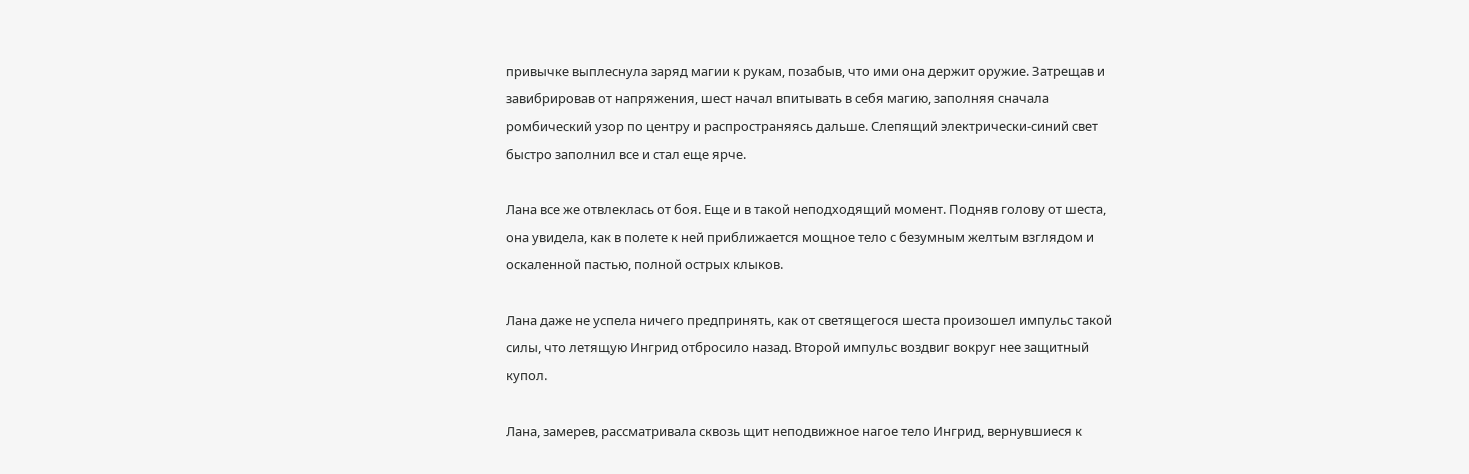привычке выплеснула заряд магии к рукам, позабыв, что ими она держит оружие. Затрещав и завибрировав от напряжения, шест начал впитывать в себя магию, заполняя сначала ромбический узор по центру и распространяясь дальше. Слепящий электрически-синий свет быстро заполнил все и стал еще ярче.

Лана все же отвлеклась от боя. Еще и в такой неподходящий момент. Подняв голову от шеста, она увидела, как в полете к ней приближается мощное тело с безумным желтым взглядом и оскаленной пастью, полной острых клыков.

Лана даже не успела ничего предпринять, как от светящегося шеста произошел импульс такой силы, что летящую Ингрид отбросило назад. Второй импульс воздвиг вокруг нее защитный купол.

Лана, замерев, рассматривала сквозь щит неподвижное нагое тело Ингрид, вернувшиеся к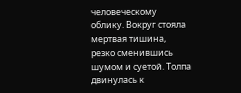человеческому облику. Вокруг стояла мертвая тишина, резко сменившись шумом и суетой. Толпа двинулась к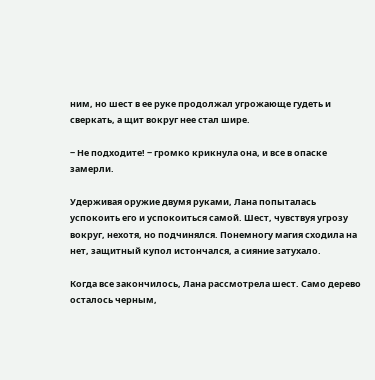ним, но шест в ее руке продолжал угрожающе гудеть и сверкать, а щит вокруг нее стал шире.

‒ Не подходите! ‒ громко крикнула она, и все в опаске замерли.

Удерживая оружие двумя руками, Лана попыталась успокоить его и успокоиться самой. Шест, чувствуя угрозу вокруг, нехотя, но подчинялся. Понемногу магия сходила на нет, защитный купол истончался, а сияние затухало.

Когда все закончилось, Лана рассмотрела шест. Само дерево осталось черным,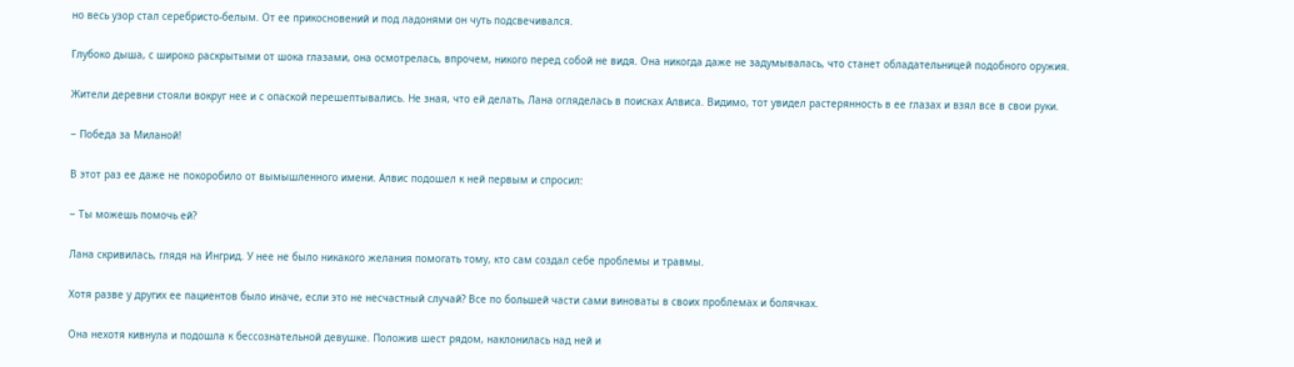но весь узор стал серебристо-белым. От ее прикосновений и под ладонями он чуть подсвечивался.

Глубоко дыша, с широко раскрытыми от шока глазами, она осмотрелась, впрочем, никого перед собой не видя. Она никогда даже не задумывалась, что станет обладательницей подобного оружия.

Жители деревни стояли вокруг нее и с опаской перешептывались. Не зная, что ей делать, Лана огляделась в поисках Алвиса. Видимо, тот увидел растерянность в ее глазах и взял все в свои руки.

‒ Победа за Миланой!

В этот раз ее даже не покоробило от вымышленного имени. Алвис подошел к ней первым и спросил:

‒ Ты можешь помочь ей?

Лана скривилась, глядя на Ингрид. У нее не было никакого желания помогать тому, кто сам создал себе проблемы и травмы.

Хотя разве у других ее пациентов было иначе, если это не несчастный случай? Все по большей части сами виноваты в своих проблемах и болячках.

Она нехотя кивнула и подошла к бессознательной девушке. Положив шест рядом, наклонилась над ней и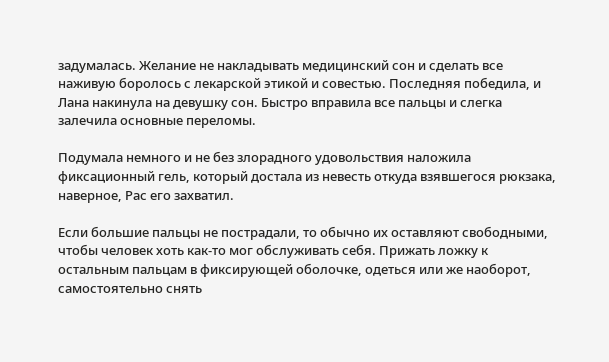задумалась. Желание не накладывать медицинский сон и сделать все наживую боролось с лекарской этикой и совестью. Последняя победила, и Лана накинула на девушку сон. Быстро вправила все пальцы и слегка залечила основные переломы.

Подумала немного и не без злорадного удовольствия наложила фиксационный гель, который достала из невесть откуда взявшегося рюкзака, наверное, Рас его захватил.

Если большие пальцы не пострадали, то обычно их оставляют свободными, чтобы человек хоть как-то мог обслуживать себя. Прижать ложку к остальным пальцам в фиксирующей оболочке, одеться или же наоборот, самостоятельно снять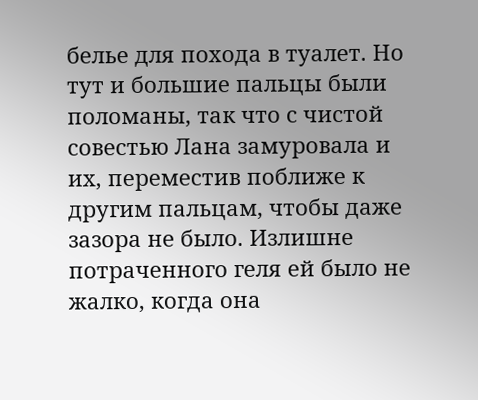белье для похода в туалет. Но тут и большие пальцы были поломаны, так что с чистой совестью Лана замуровала и их, переместив поближе к другим пальцам, чтобы даже зазора не было. Излишне потраченного геля ей было не жалко, когда она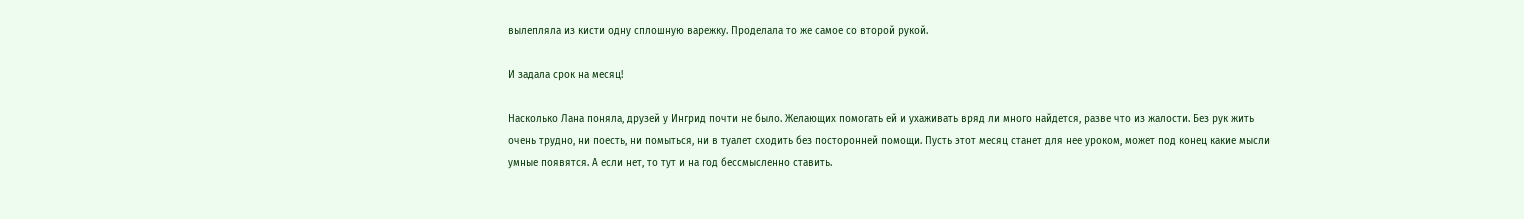вылепляла из кисти одну сплошную варежку. Проделала то же самое со второй рукой.

И задала срок на месяц!

Насколько Лана поняла, друзей у Ингрид почти не было. Желающих помогать ей и ухаживать вряд ли много найдется, разве что из жалости. Без рук жить очень трудно, ни поесть, ни помыться, ни в туалет сходить без посторонней помощи. Пусть этот месяц станет для нее уроком, может под конец какие мысли умные появятся. А если нет, то тут и на год бессмысленно ставить.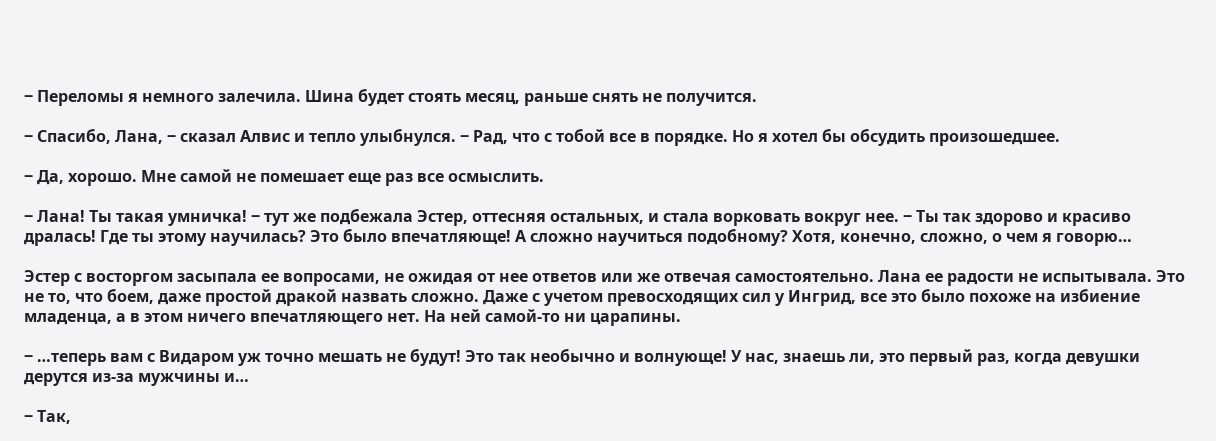‒ Переломы я немного залечила. Шина будет стоять месяц, раньше снять не получится.

‒ Спасибо, Лана, ‒ сказал Алвис и тепло улыбнулся. ‒ Рад, что с тобой все в порядке. Но я хотел бы обсудить произошедшее.

‒ Да, хорошо. Мне самой не помешает еще раз все осмыслить.

‒ Лана! Ты такая умничка! ‒ тут же подбежала Эстер, оттесняя остальных, и стала ворковать вокруг нее. ‒ Ты так здорово и красиво дралась! Где ты этому научилась? Это было впечатляюще! А сложно научиться подобному? Хотя, конечно, сложно, о чем я говорю…

Эстер с восторгом засыпала ее вопросами, не ожидая от нее ответов или же отвечая самостоятельно. Лана ее радости не испытывала. Это не то, что боем, даже простой дракой назвать сложно. Даже с учетом превосходящих сил у Ингрид, все это было похоже на избиение младенца, а в этом ничего впечатляющего нет. На ней самой-то ни царапины.

‒ …теперь вам с Видаром уж точно мешать не будут! Это так необычно и волнующе! У нас, знаешь ли, это первый раз, когда девушки дерутся из-за мужчины и…

‒ Так,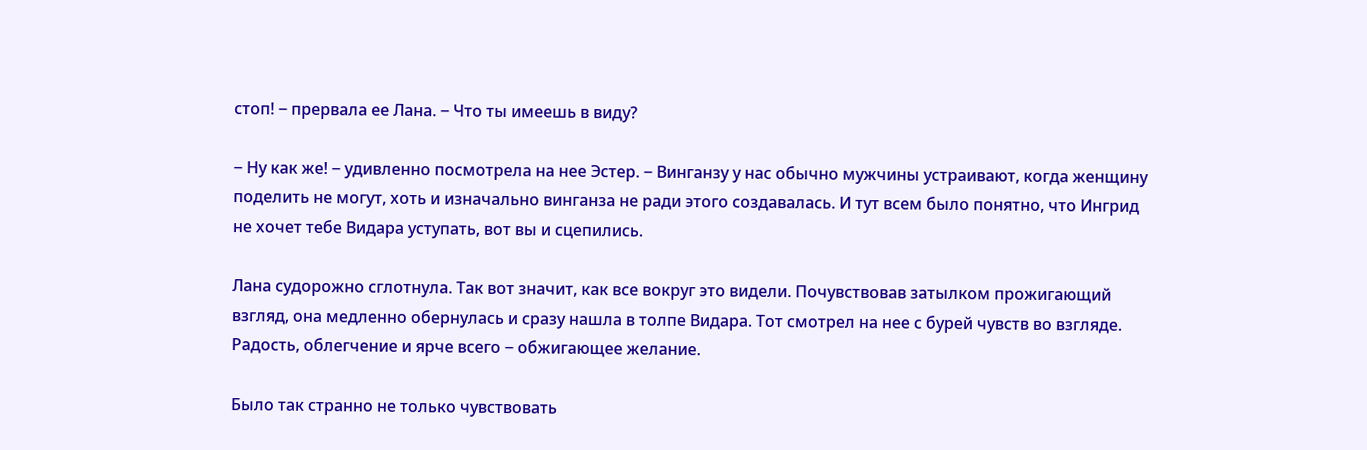стоп! ‒ прервала ее Лана. ‒ Что ты имеешь в виду?

‒ Ну как же! ‒ удивленно посмотрела на нее Эстер. ‒ Винганзу у нас обычно мужчины устраивают, когда женщину поделить не могут, хоть и изначально винганза не ради этого создавалась. И тут всем было понятно, что Ингрид не хочет тебе Видара уступать, вот вы и сцепились.

Лана судорожно сглотнула. Так вот значит, как все вокруг это видели. Почувствовав затылком прожигающий взгляд, она медленно обернулась и сразу нашла в толпе Видара. Тот смотрел на нее с бурей чувств во взгляде. Радость, облегчение и ярче всего ‒ обжигающее желание.

Было так странно не только чувствовать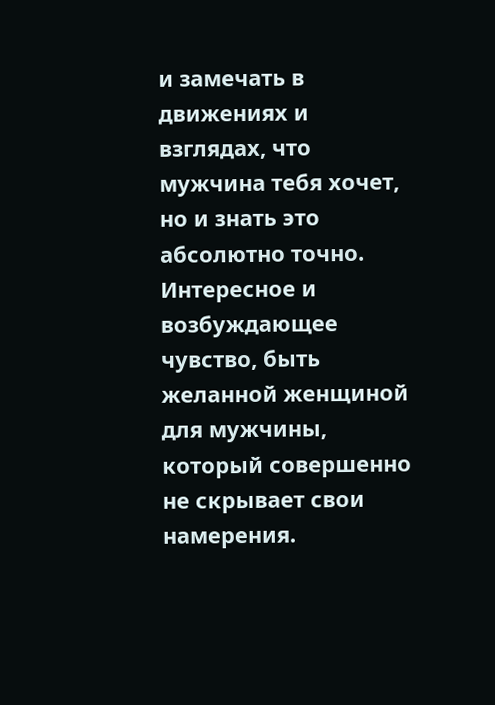и замечать в движениях и взглядах, что мужчина тебя хочет, но и знать это абсолютно точно. Интересное и возбуждающее чувство, быть желанной женщиной для мужчины, который совершенно не скрывает свои намерения.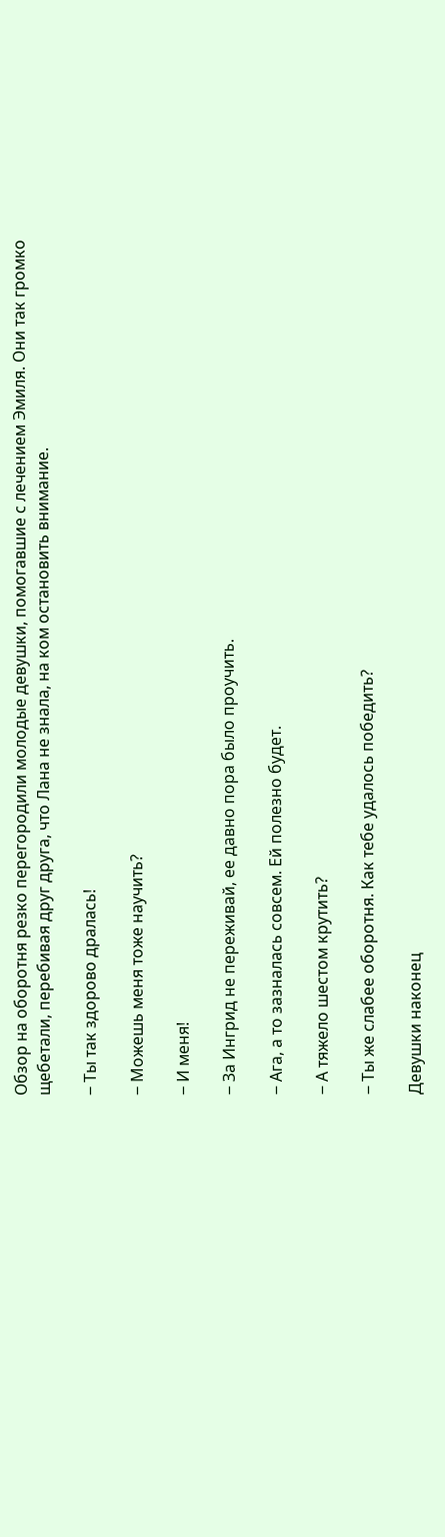Обзор на оборотня резко перегородили молодые девушки, помогавшие с лечением Эмиля. Они так громко щебетали, перебивая друг друга, что Лана не знала, на ком остановить внимание.

‒ Ты так здорово дралась!

‒ Можешь меня тоже научить?

‒ И меня!

‒ За Ингрид не переживай, ее давно пора было проучить.

‒ Ага, а то зазналась совсем. Ей полезно будет.

‒ А тяжело шестом крутить?

‒ Ты же слабее оборотня. Как тебе удалось победить?

Девушки наконец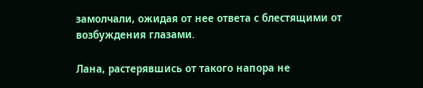замолчали, ожидая от нее ответа с блестящими от возбуждения глазами.

Лана, растерявшись от такого напора не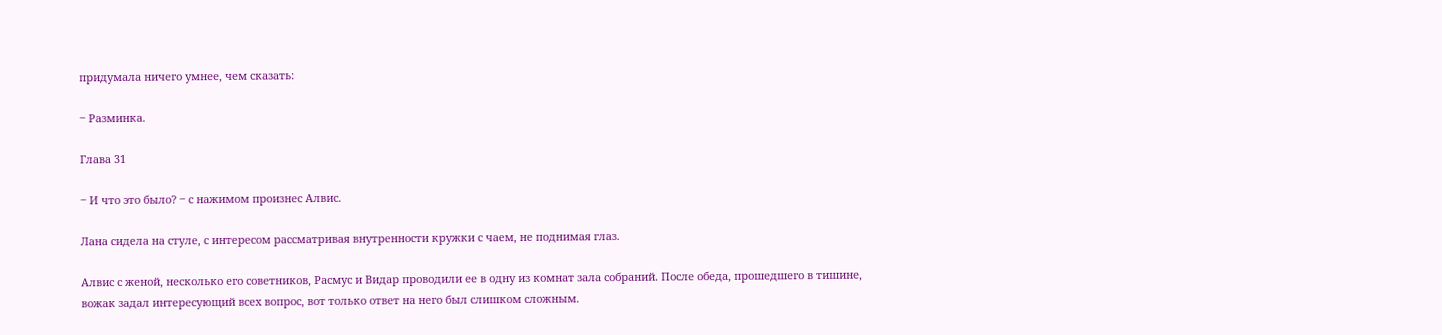придумала ничего умнее, чем сказать:

‒ Разминка.

Глава 31

‒ И что это было? ‒ с нажимом произнес Алвис.

Лана сидела на стуле, с интересом рассматривая внутренности кружки с чаем, не поднимая глаз.

Алвис с женой, несколько его советников, Расмус и Видар проводили ее в одну из комнат зала собраний. После обеда, прошедшего в тишине, вожак задал интересующий всех вопрос, вот только ответ на него был слишком сложным.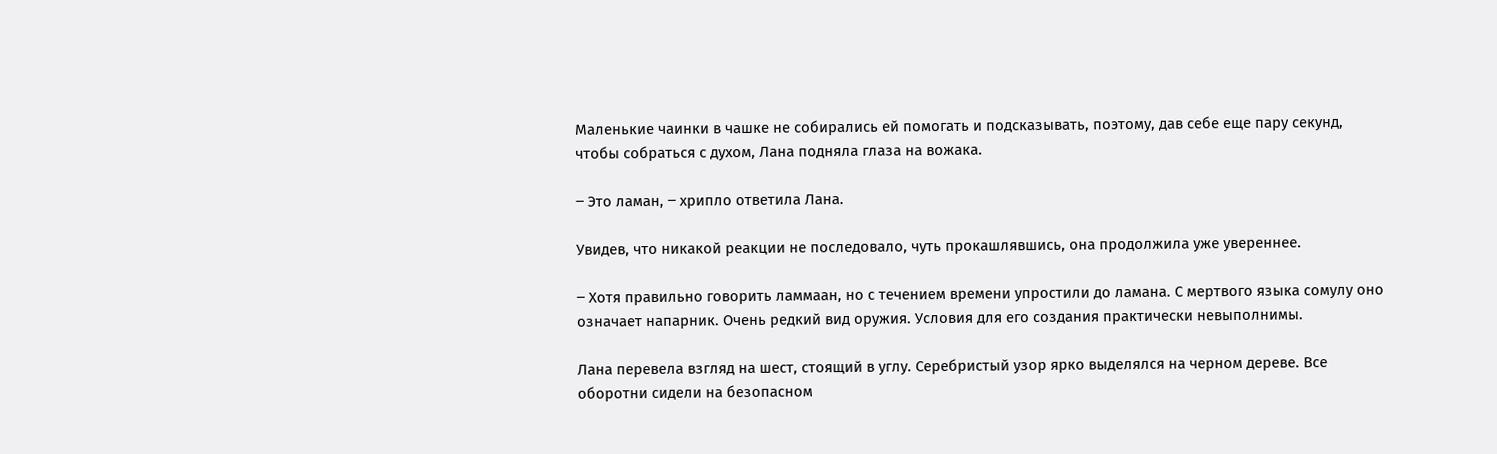Маленькие чаинки в чашке не собирались ей помогать и подсказывать, поэтому, дав себе еще пару секунд, чтобы собраться с духом, Лана подняла глаза на вожака.

‒ Это ламан, ‒ хрипло ответила Лана.

Увидев, что никакой реакции не последовало, чуть прокашлявшись, она продолжила уже увереннее.

‒ Хотя правильно говорить ламмаан, но с течением времени упростили до ламана. С мертвого языка сомулу оно означает напарник. Очень редкий вид оружия. Условия для его создания практически невыполнимы.

Лана перевела взгляд на шест, стоящий в углу. Серебристый узор ярко выделялся на черном дереве. Все оборотни сидели на безопасном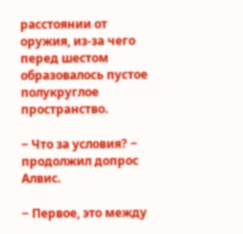расстоянии от оружия, из-за чего перед шестом образовалось пустое полукруглое пространство.

‒ Что за условия? ‒ продолжил допрос Алвис.

‒ Первое, это между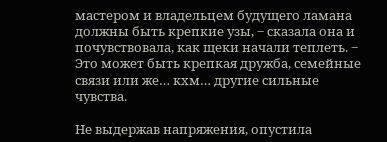мастером и владельцем будущего ламана должны быть крепкие узы, ‒ сказала она и почувствовала, как щеки начали теплеть. ‒ Это может быть крепкая дружба, семейные связи или же… кхм… другие сильные чувства.

Не выдержав напряжения, опустила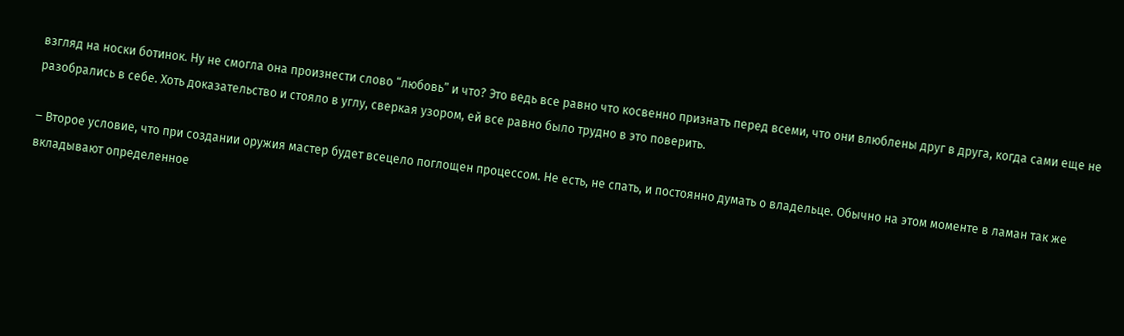взгляд на носки ботинок. Ну не смогла она произнести слово “любовь” и что? Это ведь все равно что косвенно признать перед всеми, что они влюблены друг в друга, когда сами еще не разобрались в себе. Хоть доказательство и стояло в углу, сверкая узором, ей все равно было трудно в это поверить.

‒ Второе условие, что при создании оружия мастер будет всецело поглощен процессом. Не есть, не спать, и постоянно думать о владельце. Обычно на этом моменте в ламан так же вкладывают определенное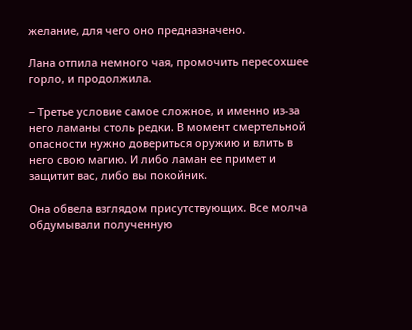желание, для чего оно предназначено.

Лана отпила немного чая, промочить пересохшее горло, и продолжила.

‒ Третье условие самое сложное, и именно из-за него ламаны столь редки. В момент смертельной опасности нужно довериться оружию и влить в него свою магию. И либо ламан ее примет и защитит вас, либо вы покойник.

Она обвела взглядом присутствующих. Все молча обдумывали полученную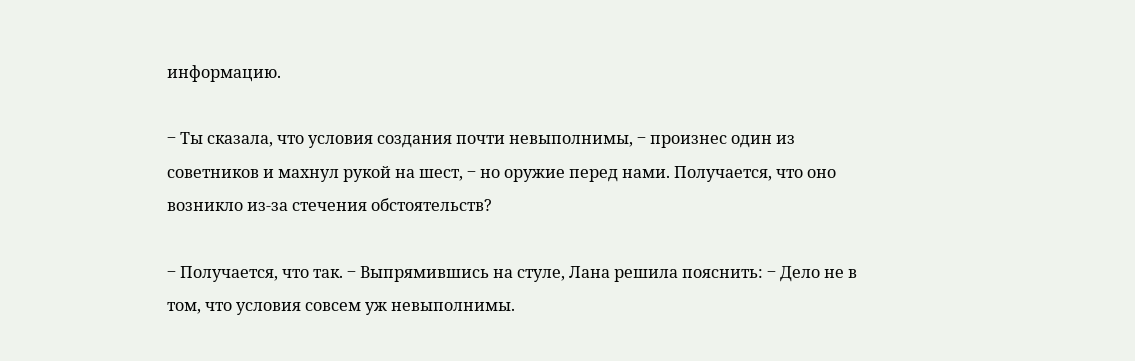информацию.

‒ Ты сказала, что условия создания почти невыполнимы, ‒ произнес один из советников и махнул рукой на шест, ‒ но оружие перед нами. Получается, что оно возникло из-за стечения обстоятельств?

‒ Получается, что так. ‒ Выпрямившись на стуле, Лана решила пояснить: ‒ Дело не в том, что условия совсем уж невыполнимы.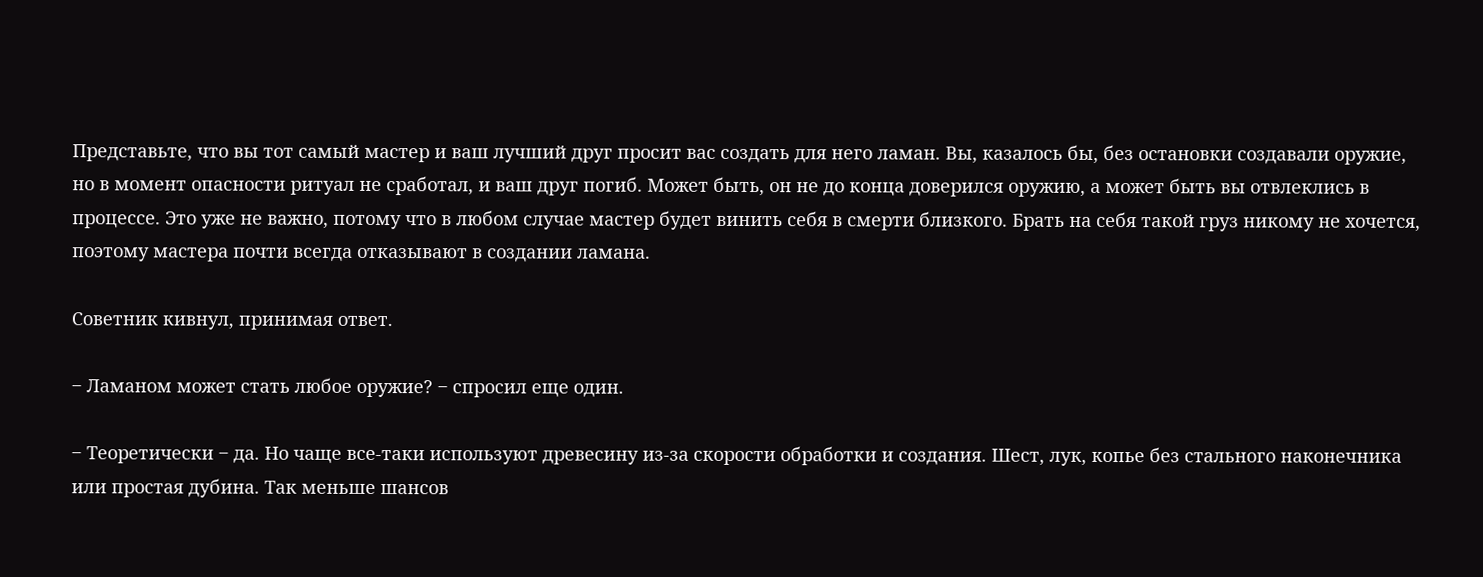Представьте, что вы тот самый мастер и ваш лучший друг просит вас создать для него ламан. Вы, казалось бы, без остановки создавали оружие, но в момент опасности ритуал не сработал, и ваш друг погиб. Может быть, он не до конца доверился оружию, а может быть вы отвлеклись в процессе. Это уже не важно, потому что в любом случае мастер будет винить себя в смерти близкого. Брать на себя такой груз никому не хочется, поэтому мастера почти всегда отказывают в создании ламана.

Советник кивнул, принимая ответ.

‒ Ламаном может стать любое оружие? ‒ спросил еще один.

‒ Теоретически ‒ да. Но чаще все-таки используют древесину из-за скорости обработки и создания. Шест, лук, копье без стального наконечника или простая дубина. Так меньше шансов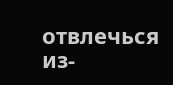отвлечься из-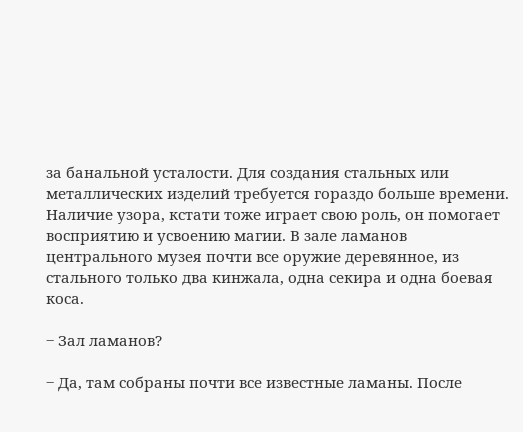за банальной усталости. Для создания стальных или металлических изделий требуется гораздо больше времени. Наличие узора, кстати тоже играет свою роль, он помогает восприятию и усвоению магии. В зале ламанов центрального музея почти все оружие деревянное, из стального только два кинжала, одна секира и одна боевая коса.

‒ Зал ламанов?

‒ Да, там собраны почти все известные ламаны. После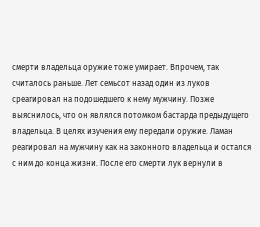смерти владельца оружие тоже умирает. Впрочем, так считалось раньше. Лет семьсот назад один из луков среагировал на подошедшего к нему мужчину. Позже выяснилось, что он являлся потомком бастарда предыдущего владельца. В целях изучения ему передали оружие. Ламан реагировал на мужчину как на законного владельца и остался с ним до конца жизни. После его смерти лук вернули в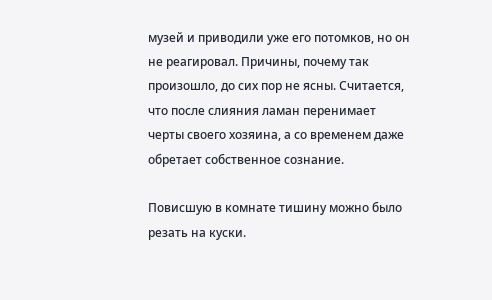музей и приводили уже его потомков, но он не реагировал. Причины, почему так произошло, до сих пор не ясны. Считается, что после слияния ламан перенимает черты своего хозяина, а со временем даже обретает собственное сознание.

Повисшую в комнате тишину можно было резать на куски.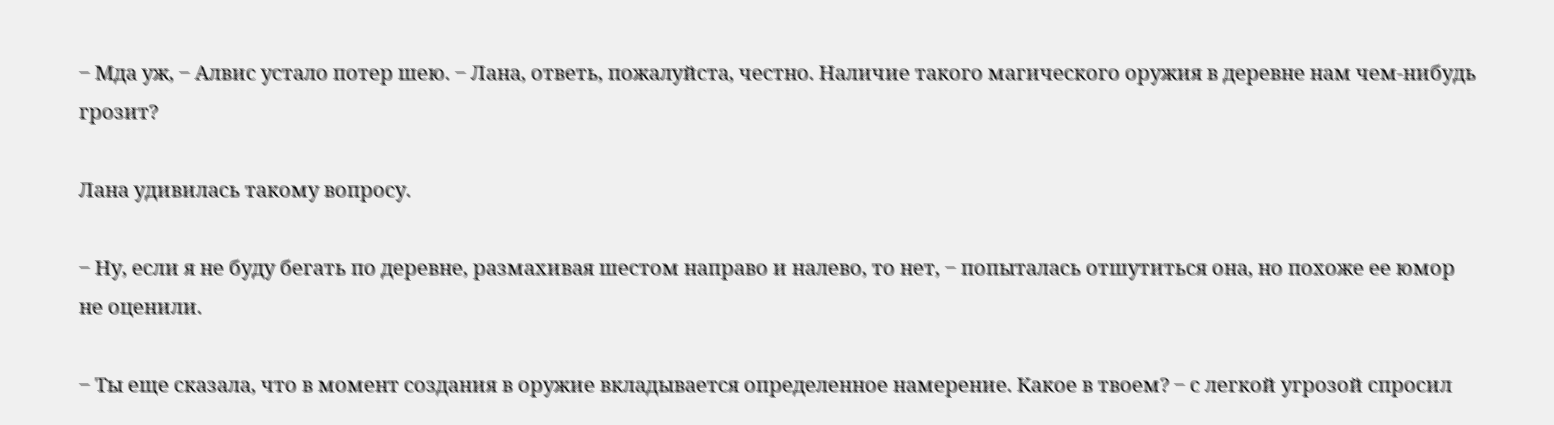‒ Мда уж, ‒ Алвис устало потер шею. ‒ Лана, ответь, пожалуйста, честно. Наличие такого магического оружия в деревне нам чем-нибудь грозит?

Лана удивилась такому вопросу.

‒ Ну, если я не буду бегать по деревне, размахивая шестом направо и налево, то нет, ‒ попыталась отшутиться она, но похоже ее юмор не оценили.

‒ Ты еще сказала, что в момент создания в оружие вкладывается определенное намерение. Какое в твоем? ‒ с легкой угрозой спросил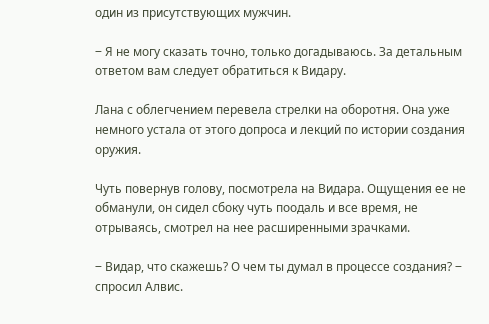один из присутствующих мужчин.

‒ Я не могу сказать точно, только догадываюсь. За детальным ответом вам следует обратиться к Видару.

Лана с облегчением перевела стрелки на оборотня. Она уже немного устала от этого допроса и лекций по истории создания оружия.

Чуть повернув голову, посмотрела на Видара. Ощущения ее не обманули, он сидел сбоку чуть поодаль и все время, не отрываясь, смотрел на нее расширенными зрачками.

‒ Видар, что скажешь? О чем ты думал в процессе создания? ‒ спросил Алвис.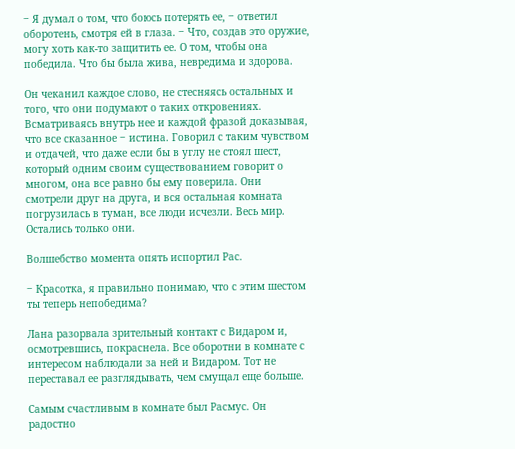‒ Я думал о том, что боюсь потерять ее, ‒ ответил оборотень, смотря ей в глаза. ‒ Что, создав это оружие, могу хоть как-то защитить ее. О том, чтобы она победила. Что бы была жива, невредима и здорова.

Он чеканил каждое слово, не стесняясь остальных и того, что они подумают о таких откровениях. Всматриваясь внутрь нее и каждой фразой доказывая, что все сказанное ‒ истина. Говорил с таким чувством и отдачей, что даже если бы в углу не стоял шест, который одним своим существованием говорит о многом, она все равно бы ему поверила. Они смотрели друг на друга, и вся остальная комната погрузилась в туман, все люди исчезли. Весь мир. Остались только они.

Волшебство момента опять испортил Рас.

‒ Красотка, я правильно понимаю, что с этим шестом ты теперь непобедима?

Лана разорвала зрительный контакт с Видаром и, осмотревшись, покраснела. Все оборотни в комнате с интересом наблюдали за ней и Видаром. Тот не переставал ее разглядывать, чем смущал еще больше.

Самым счастливым в комнате был Расмус. Он радостно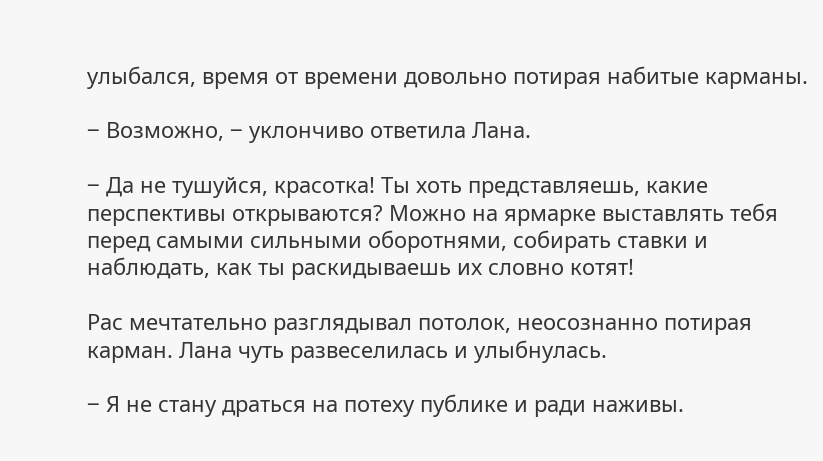улыбался, время от времени довольно потирая набитые карманы.

‒ Возможно, ‒ уклончиво ответила Лана.

‒ Да не тушуйся, красотка! Ты хоть представляешь, какие перспективы открываются? Можно на ярмарке выставлять тебя перед самыми сильными оборотнями, собирать ставки и наблюдать, как ты раскидываешь их словно котят!

Рас мечтательно разглядывал потолок, неосознанно потирая карман. Лана чуть развеселилась и улыбнулась.

‒ Я не стану драться на потеху публике и ради наживы.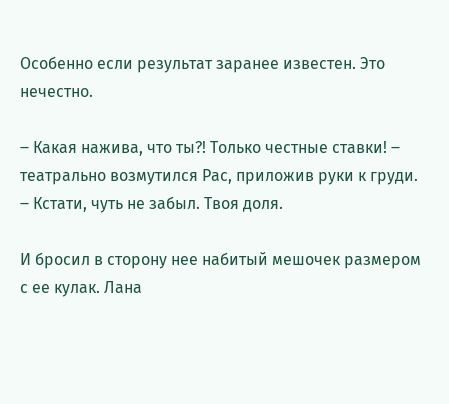Особенно если результат заранее известен. Это нечестно.

‒ Какая нажива, что ты?! Только честные ставки! ‒ театрально возмутился Рас, приложив руки к груди. ‒ Кстати, чуть не забыл. Твоя доля.

И бросил в сторону нее набитый мешочек размером с ее кулак. Лана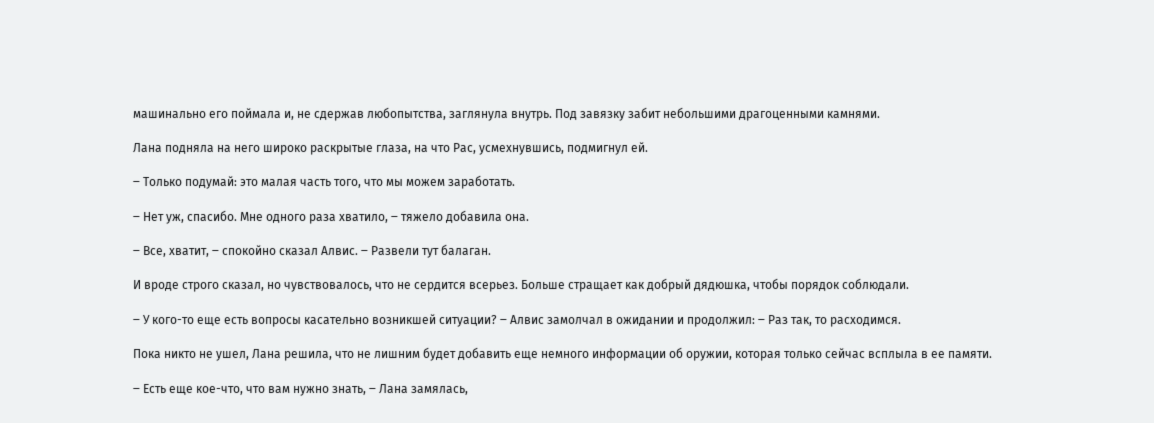машинально его поймала и, не сдержав любопытства, заглянула внутрь. Под завязку забит небольшими драгоценными камнями.

Лана подняла на него широко раскрытые глаза, на что Рас, усмехнувшись, подмигнул ей.

‒ Только подумай: это малая часть того, что мы можем заработать.

‒ Нет уж, спасибо. Мне одного раза хватило, ‒ тяжело добавила она.

‒ Все, хватит, ‒ спокойно сказал Алвис. ‒ Развели тут балаган.

И вроде строго сказал, но чувствовалось, что не сердится всерьез. Больше стращает как добрый дядюшка, чтобы порядок соблюдали.

‒ У кого-то еще есть вопросы касательно возникшей ситуации? ‒ Алвис замолчал в ожидании и продолжил: ‒ Раз так, то расходимся.

Пока никто не ушел, Лана решила, что не лишним будет добавить еще немного информации об оружии, которая только сейчас всплыла в ее памяти.

‒ Есть еще кое-что, что вам нужно знать, ‒ Лана замялась,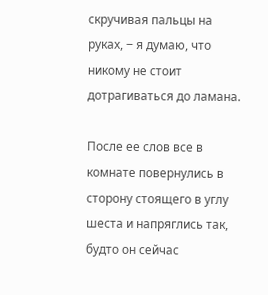скручивая пальцы на руках, ‒ я думаю, что никому не стоит дотрагиваться до ламана.

После ее слов все в комнате повернулись в сторону стоящего в углу шеста и напряглись так, будто он сейчас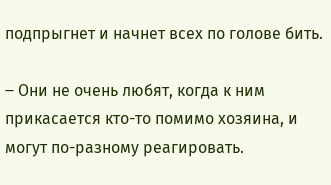подпрыгнет и начнет всех по голове бить.

‒ Они не очень любят, когда к ним прикасается кто-то помимо хозяина, и могут по-разному реагировать.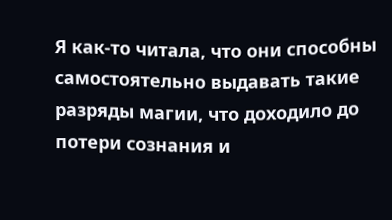Я как-то читала, что они способны самостоятельно выдавать такие разряды магии, что доходило до потери сознания и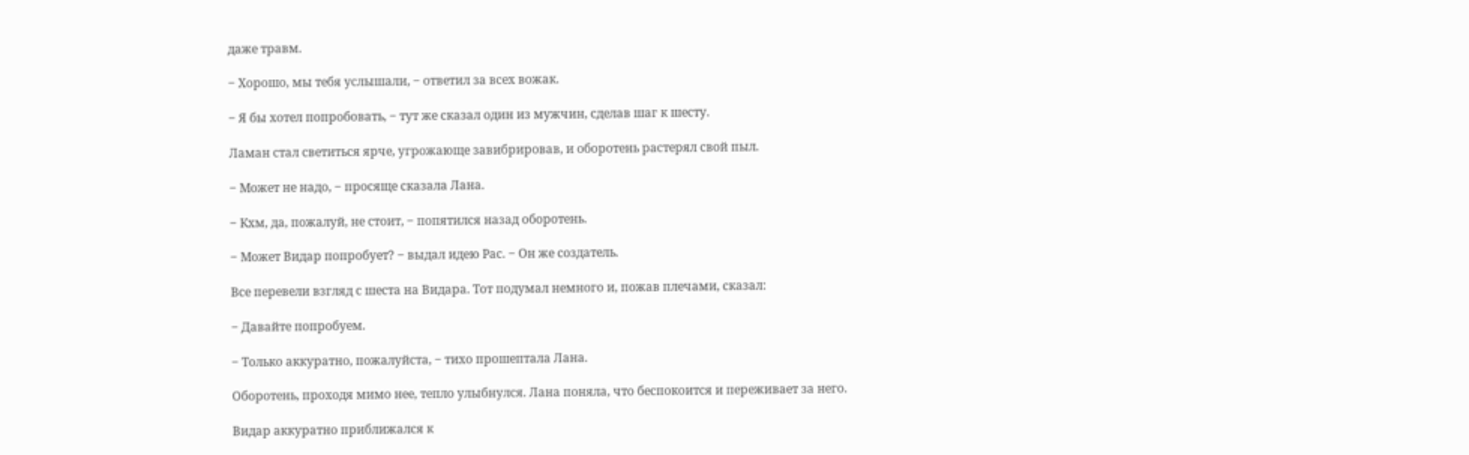даже травм.

‒ Хорошо, мы тебя услышали, ‒ ответил за всех вожак.

‒ Я бы хотел попробовать, ‒ тут же сказал один из мужчин, сделав шаг к шесту.

Ламан стал светиться ярче, угрожающе завибрировав, и оборотень растерял свой пыл.

‒ Может не надо, ‒ просяще сказала Лана.

‒ Кхм, да, пожалуй, не стоит, ‒ попятился назад оборотень.

‒ Может Видар попробует? ‒ выдал идею Рас. ‒ Он же создатель.

Все перевели взгляд с шеста на Видара. Тот подумал немного и, пожав плечами, сказал:

‒ Давайте попробуем.

‒ Только аккуратно, пожалуйста, ‒ тихо прошептала Лана.

Оборотень, проходя мимо нее, тепло улыбнулся. Лана поняла, что беспокоится и переживает за него.

Видар аккуратно приближался к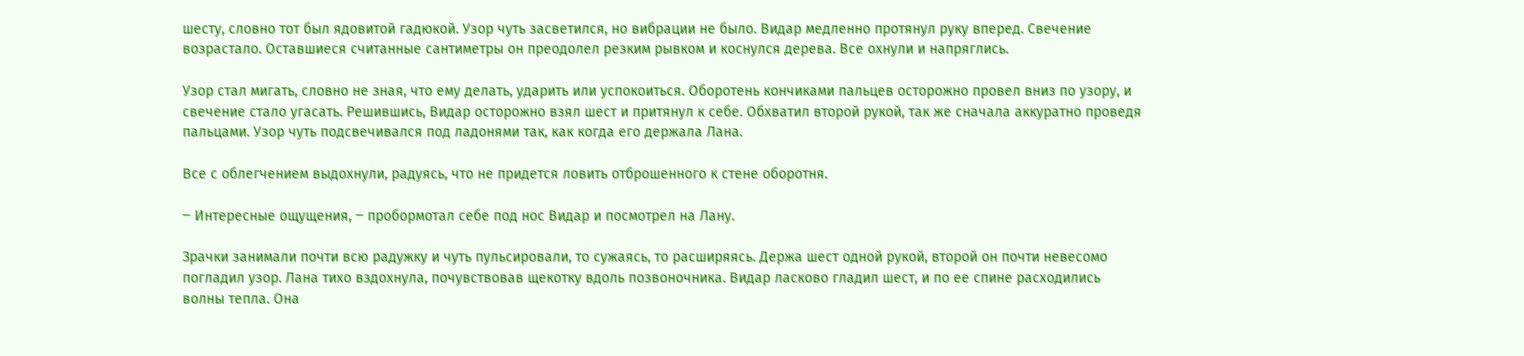шесту, словно тот был ядовитой гадюкой. Узор чуть засветился, но вибрации не было. Видар медленно протянул руку вперед. Свечение возрастало. Оставшиеся считанные сантиметры он преодолел резким рывком и коснулся дерева. Все охнули и напряглись.

Узор стал мигать, словно не зная, что ему делать, ударить или успокоиться. Оборотень кончиками пальцев осторожно провел вниз по узору, и свечение стало угасать. Решившись, Видар осторожно взял шест и притянул к себе. Обхватил второй рукой, так же сначала аккуратно проведя пальцами. Узор чуть подсвечивался под ладонями так, как когда его держала Лана.

Все с облегчением выдохнули, радуясь, что не придется ловить отброшенного к стене оборотня.

‒ Интересные ощущения, ‒ пробормотал себе под нос Видар и посмотрел на Лану.

Зрачки занимали почти всю радужку и чуть пульсировали, то сужаясь, то расширяясь. Держа шест одной рукой, второй он почти невесомо погладил узор. Лана тихо вздохнула, почувствовав щекотку вдоль позвоночника. Видар ласково гладил шест, и по ее спине расходились волны тепла. Она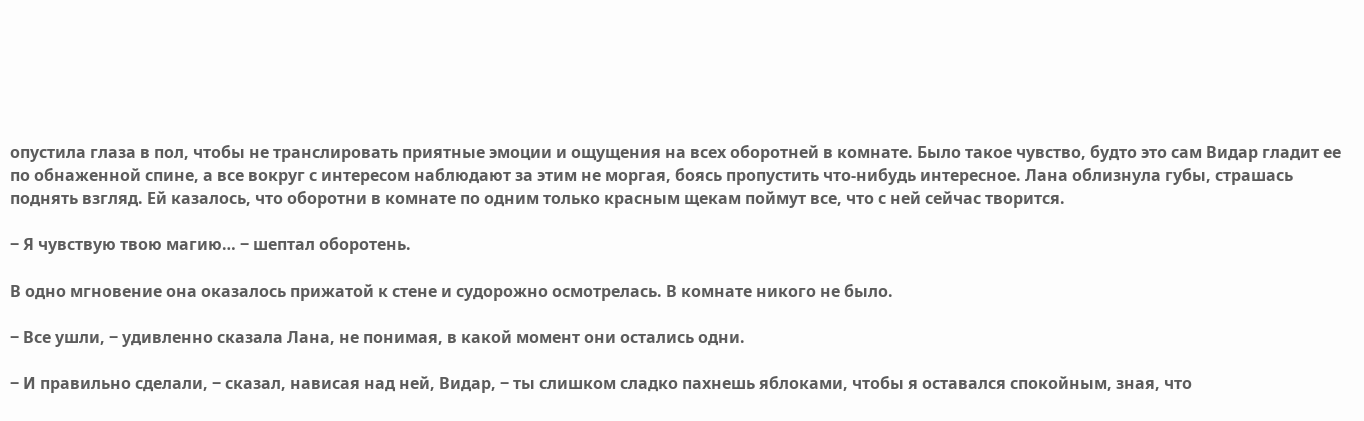опустила глаза в пол, чтобы не транслировать приятные эмоции и ощущения на всех оборотней в комнате. Было такое чувство, будто это сам Видар гладит ее по обнаженной спине, а все вокруг с интересом наблюдают за этим не моргая, боясь пропустить что-нибудь интересное. Лана облизнула губы, страшась поднять взгляд. Ей казалось, что оборотни в комнате по одним только красным щекам поймут все, что с ней сейчас творится.

‒ Я чувствую твою магию… ‒ шептал оборотень.

В одно мгновение она оказалось прижатой к стене и судорожно осмотрелась. В комнате никого не было.

‒ Все ушли, ‒ удивленно сказала Лана, не понимая, в какой момент они остались одни.

‒ И правильно сделали, ‒ сказал, нависая над ней, Видар, ‒ ты слишком сладко пахнешь яблоками, чтобы я оставался спокойным, зная, что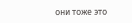они тоже это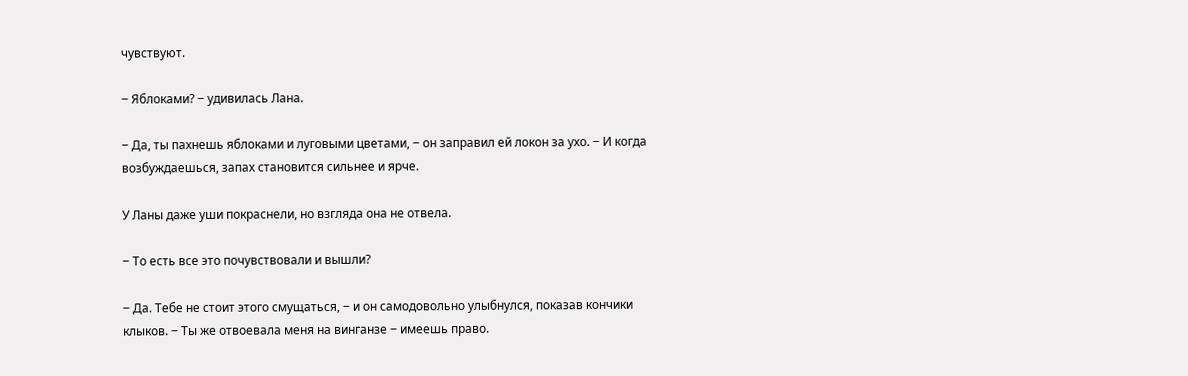чувствуют.

‒ Яблоками? ‒ удивилась Лана.

‒ Да, ты пахнешь яблоками и луговыми цветами, ‒ он заправил ей локон за ухо. ‒ И когда возбуждаешься, запах становится сильнее и ярче.

У Ланы даже уши покраснели, но взгляда она не отвела.

‒ То есть все это почувствовали и вышли?

‒ Да. Тебе не стоит этого смущаться, ‒ и он самодовольно улыбнулся, показав кончики клыков. ‒ Ты же отвоевала меня на винганзе ‒ имеешь право.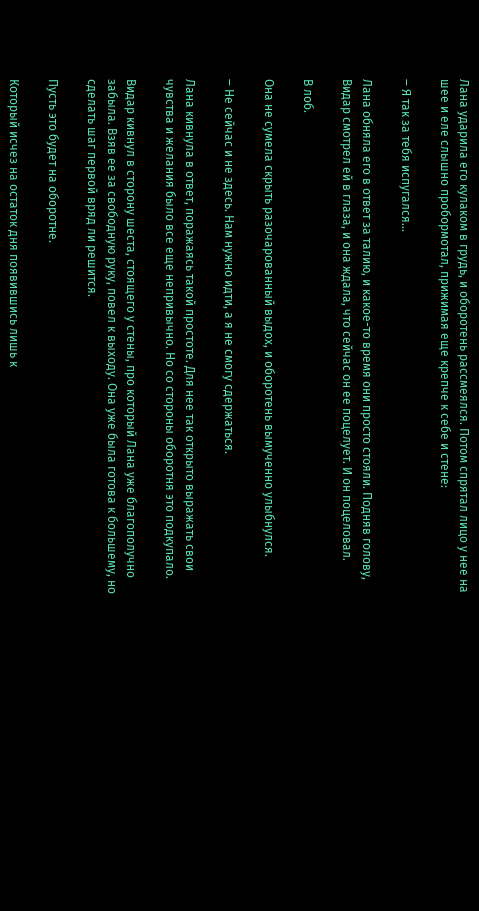Лана ударила его кулаком в грудь, и оборотень рассмеялся. Потом спрятал лицо у нее на шее и еле слышно пробормотал, прижимая еще крепче к себе и стене:

‒ Я так за тебя испугался…

Лана обняла его в ответ за талию, и какое-то время они просто стояли. Подняв голову, Видар смотрел ей в глаза, и она ждала, что сейчас он ее поцелует. И он поцеловал.

В лоб.

Она не сумела скрыть разочарованный выдох, и оборотень вымученно улыбнулся.

‒ Не сейчас и не здесь. Нам нужно идти, а я не смогу сдержаться.

Лана кивнула в ответ, поражаясь такой простоте. Для нее так открыто выражать свои чувства и желания было все еще непривычно. Но со стороны оборотня это подкупало.

Видар кивнул в сторону шеста, стоящего у стены, про который Лана уже благополучно забыла. Взяв ее за свободную руку, повел к выходу. Она уже была готова к большему, но сделать шаг первой вряд ли решится.

Пусть это будет на оборотне.

Который исчез на остаток дня появившись лишь к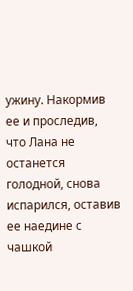ужину. Накормив ее и проследив, что Лана не останется голодной, снова испарился, оставив ее наедине с чашкой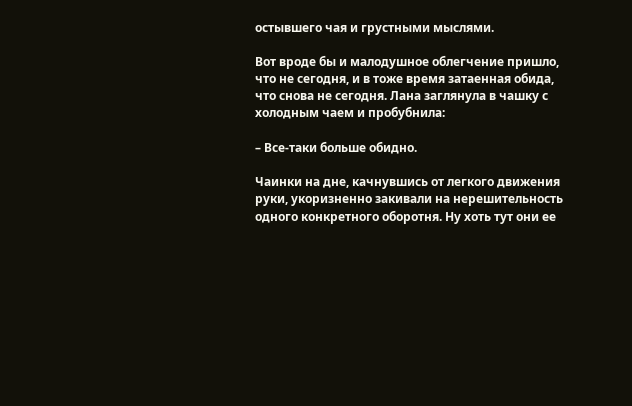остывшего чая и грустными мыслями.

Вот вроде бы и малодушное облегчение пришло, что не сегодня, и в тоже время затаенная обида, что снова не сегодня. Лана заглянула в чашку с холодным чаем и пробубнила:

– Все-таки больше обидно.

Чаинки на дне, качнувшись от легкого движения руки, укоризненно закивали на нерешительность одного конкретного оборотня. Ну хоть тут они ее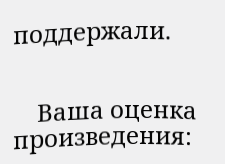поддержали.


    Ваша оценка произведения: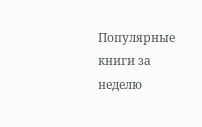Популярные книги за неделю